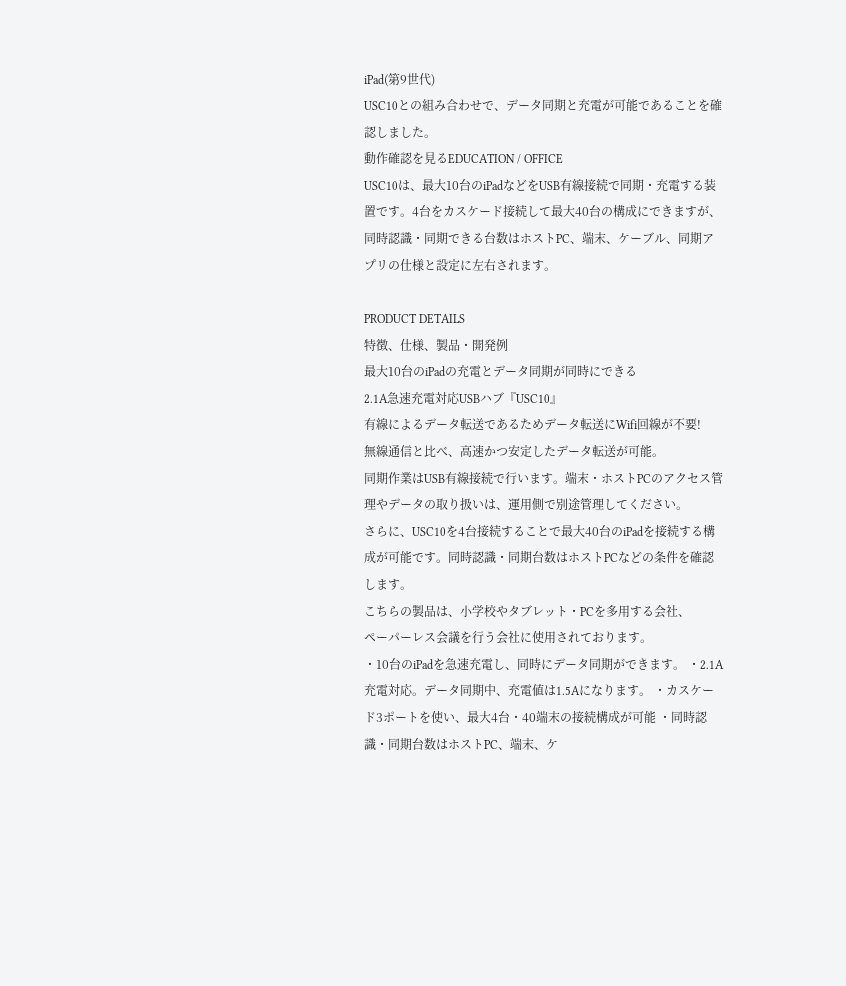iPad(第9世代)
USC10との組み合わせで、データ同期と充電が可能であることを確認しました。
動作確認を見るEDUCATION / OFFICE
USC10は、最大10台のiPadなどをUSB有線接続で同期・充電する装置です。4台をカスケード接続して最大40台の構成にできますが、同時認識・同期できる台数はホストPC、端末、ケーブル、同期アプリの仕様と設定に左右されます。

PRODUCT DETAILS
特徴、仕様、製品・開発例
最大10台のiPadの充電とデータ同期が同時にできる
2.1A急速充電対応USBハブ『USC10』
有線によるデータ転送であるためデータ転送にWifi回線が不要!
無線通信と比べ、高速かつ安定したデータ転送が可能。
同期作業はUSB有線接続で行います。端末・ホストPCのアクセス管理やデータの取り扱いは、運用側で別途管理してください。
さらに、USC10を4台接続することで最大40台のiPadを接続する構成が可能です。同時認識・同期台数はホストPCなどの条件を確認します。
こちらの製品は、小学校やタブレット・PCを多用する会社、
ペーパーレス会議を行う会社に使用されております。
・10台のiPadを急速充電し、同時にデータ同期ができます。 ・2.1A充電対応。データ同期中、充電値は1.5Aになります。 ・カスケード3ポートを使い、最大4台・40端末の接続構成が可能 ・同時認識・同期台数はホストPC、端末、ケ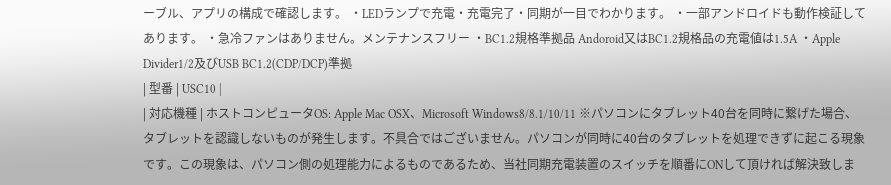ーブル、アプリの構成で確認します。 ・LEDランプで充電・充電完了・同期が一目でわかります。 ・一部アンドロイドも動作検証してあります。 ・急冷ファンはありません。メンテナンスフリー ・BC1.2規格準拠品 Andoroid又はBC1.2規格品の充電値は1.5A ・Apple Divider1/2及びUSB BC1.2(CDP/DCP)準拠
| 型番 | USC10 |
| 対応機種 | ホストコンピュータOS: Apple Mac OSX、Microsoft Windows8/8.1/10/11 ※パソコンにタブレット40台を同時に繋げた場合、タブレットを認識しないものが発生します。不具合ではございません。パソコンが同時に40台のタブレットを処理できずに起こる現象です。この現象は、パソコン側の処理能力によるものであるため、当社同期充電装置のスイッチを順番にONして頂ければ解決致しま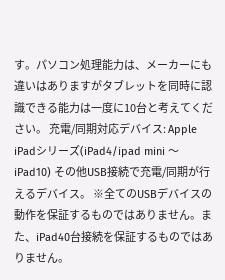す。パソコン処理能力は、メーカーにも違いはありますがタブレットを同時に認識できる能力は一度に10台と考えてください。 充電/同期対応デバイス: Apple iPadシリーズ(iPad4/ipad mini 〜 iPad10) その他USB接続で充電/同期が行えるデバイス。 ※全てのUSBデバイスの動作を保証するものではありません。また、iPad40台接続を保証するものではありません。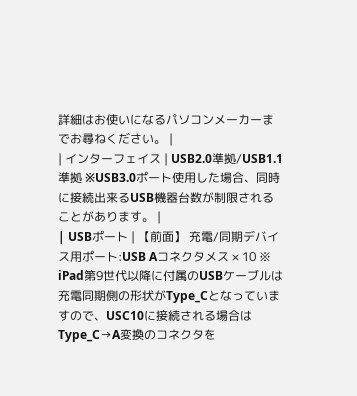詳細はお使いになるパソコンメーカーまでお尋ねください。 |
| インターフェイス | USB2.0準拠/USB1.1準拠 ※USB3.0ポート使用した場合、同時に接続出来るUSB機器台数が制限されることがあります。 |
| USBポート | 【前面】 充電/同期デバイス用ポート:USB Aコネクタメス × 10 ※ iPad第9世代以降に付属のUSBケーブルは充電同期側の形状がType_Cとなっていますので、USC10に接続される場合はType_C→A変換のコネクタを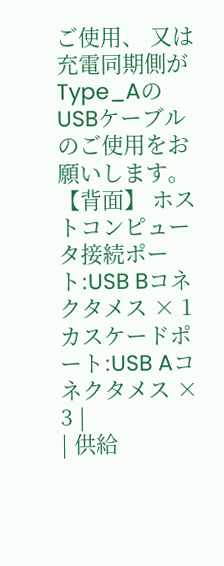ご使用、 又は充電同期側がType_AのUSBケーブルのご使用をお願いします。 【背面】 ホストコンピュータ接続ポート:USB Bコネクタメス × 1 カスケードポート:USB Aコネクタメス × 3 |
| 供給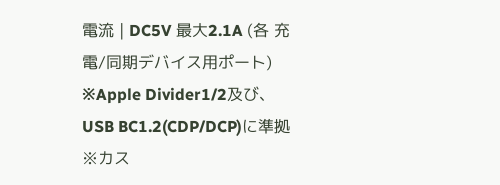電流 | DC5V 最大2.1A (各 充電/同期デバイス用ポート) ※Apple Divider1/2及び、USB BC1.2(CDP/DCP)に準拠 ※カス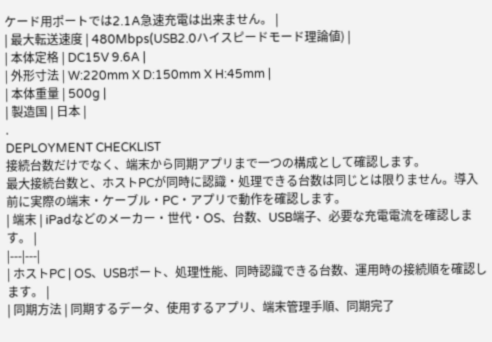ケード用ポートでは2.1A急速充電は出来ません。 |
| 最大転送速度 | 480Mbps(USB2.0ハイスピードモード理論値) |
| 本体定格 | DC15V 9.6A |
| 外形寸法 | W:220mm X D:150mm X H:45mm |
| 本体重量 | 500g |
| 製造国 | 日本 |
.
DEPLOYMENT CHECKLIST
接続台数だけでなく、端末から同期アプリまで一つの構成として確認します。
最大接続台数と、ホストPCが同時に認識・処理できる台数は同じとは限りません。導入前に実際の端末・ケーブル・PC・アプリで動作を確認します。
| 端末 | iPadなどのメーカー・世代・OS、台数、USB端子、必要な充電電流を確認します。 |
|---|---|
| ホストPC | OS、USBポート、処理性能、同時認識できる台数、運用時の接続順を確認します。 |
| 同期方法 | 同期するデータ、使用するアプリ、端末管理手順、同期完了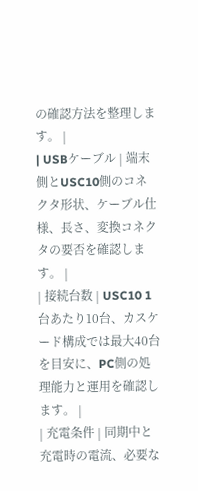の確認方法を整理します。 |
| USBケーブル | 端末側とUSC10側のコネクタ形状、ケーブル仕様、長さ、変換コネクタの要否を確認します。 |
| 接続台数 | USC10 1台あたり10台、カスケード構成では最大40台を目安に、PC側の処理能力と運用を確認します。 |
| 充電条件 | 同期中と充電時の電流、必要な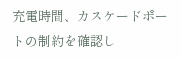充電時間、カスケードポートの制約を確認し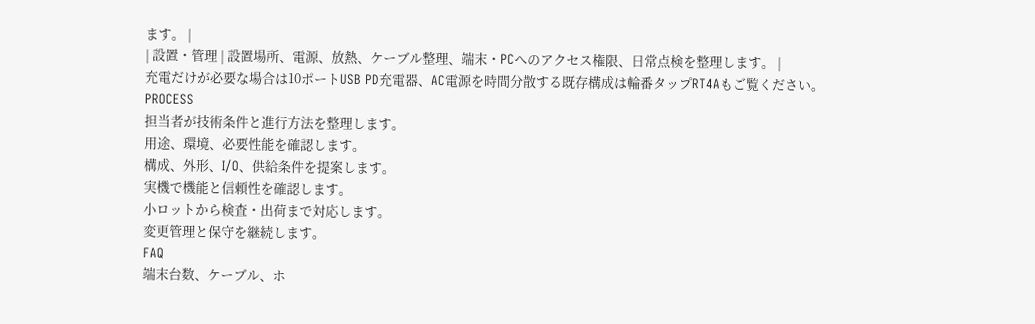ます。 |
| 設置・管理 | 設置場所、電源、放熱、ケーブル整理、端末・PCへのアクセス権限、日常点検を整理します。 |
充電だけが必要な場合は10ポートUSB PD充電器、AC電源を時間分散する既存構成は輪番タップRT4Aもご覧ください。
PROCESS
担当者が技術条件と進行方法を整理します。
用途、環境、必要性能を確認します。
構成、外形、I/O、供給条件を提案します。
実機で機能と信頼性を確認します。
小ロットから検査・出荷まで対応します。
変更管理と保守を継続します。
FAQ
端末台数、ケーブル、ホ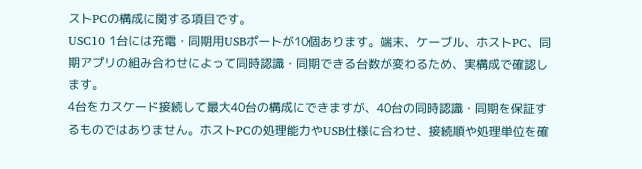ストPCの構成に関する項目です。
USC10 1台には充電・同期用USBポートが10個あります。端末、ケーブル、ホストPC、同期アプリの組み合わせによって同時認識・同期できる台数が変わるため、実構成で確認します。
4台をカスケード接続して最大40台の構成にできますが、40台の同時認識・同期を保証するものではありません。ホストPCの処理能力やUSB仕様に合わせ、接続順や処理単位を確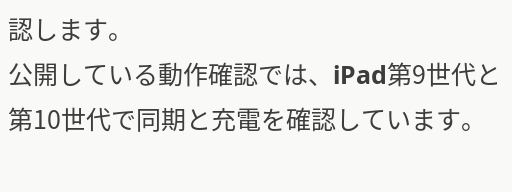認します。
公開している動作確認では、iPad第9世代と第10世代で同期と充電を確認しています。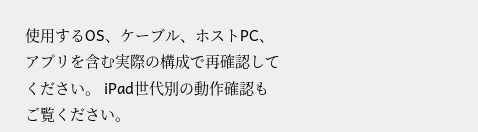使用するOS、ケーブル、ホストPC、アプリを含む実際の構成で再確認してください。 iPad世代別の動作確認もご覧ください。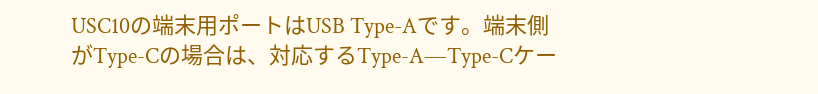USC10の端末用ポートはUSB Type-Aです。端末側がType-Cの場合は、対応するType-A―Type-Cケー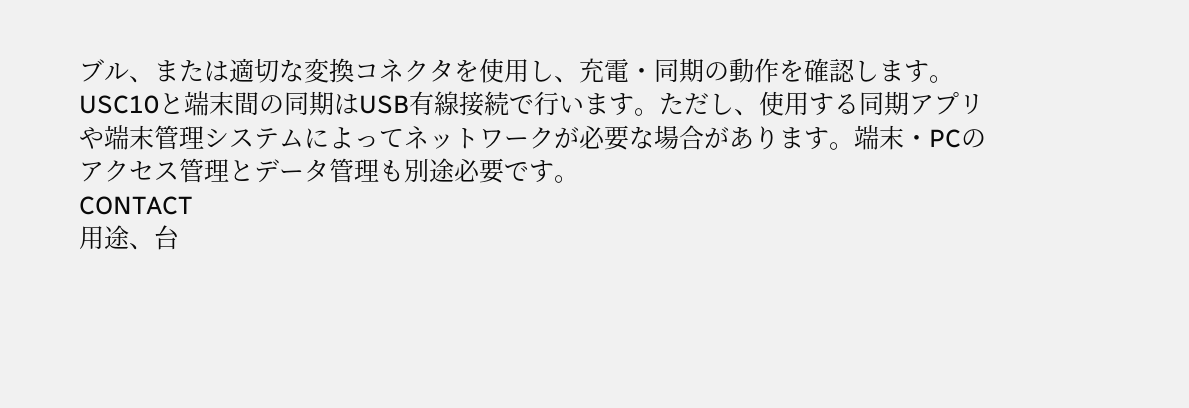ブル、または適切な変換コネクタを使用し、充電・同期の動作を確認します。
USC10と端末間の同期はUSB有線接続で行います。ただし、使用する同期アプリや端末管理システムによってネットワークが必要な場合があります。端末・PCのアクセス管理とデータ管理も別途必要です。
CONTACT
用途、台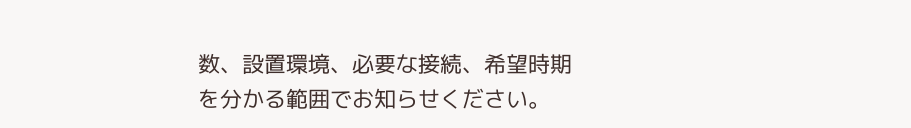数、設置環境、必要な接続、希望時期を分かる範囲でお知らせください。